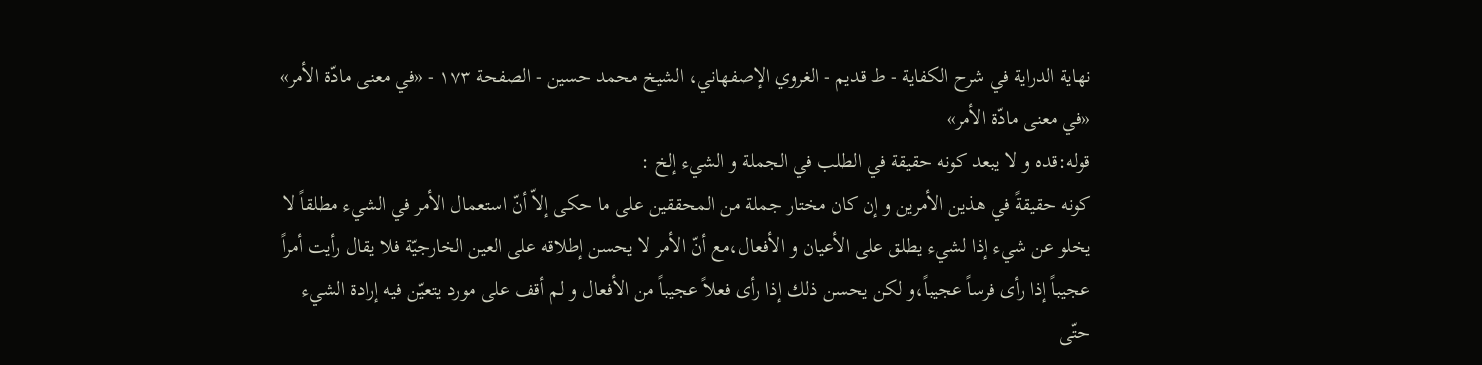نهاية الدراية في شرح الکفاية - ط قديم - الغروي الإصفهاني، الشيخ محمد حسين - الصفحة ١٧٣ - «في معنى مادّة الأمر»
«في معنى مادّة الأمر»
قوله:قده و لا يبعد كونه حقيقة في الطلب في الجملة و الشيء إلخ :
كونه حقيقةً في هذين الأمرين و إن كان مختار جملة من المحققين على ما حكى إلاّ أنّ استعمال الأمر في الشيء مطلقاً لا يخلو عن شيء إذا لشيء يطلق على الأعيان و الأفعال،مع أنّ الأمر لا يحسن إطلاقه على العين الخارجيّة فلا يقال رأيت أمراً عجيباً إذا رأى فرساً عجيباً،و لكن يحسن ذلك إذا رأى فعلاً عجيباً من الأفعال و لم أقف على مورد يتعيّن فيه إرادة الشيء حتّى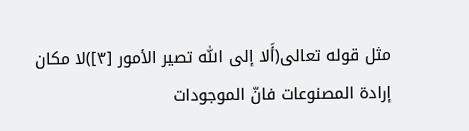مثل قوله تعالى(أَلا إلى اللّٰه تصير الأمور [٣])لا مكان إرادة المصنوعات فانّ الموجودات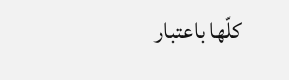كلّها باعتبار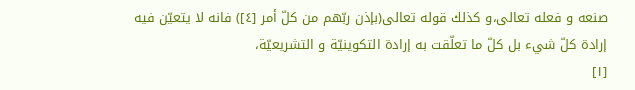صنعه و فعله تعالى،و كذلك قوله تعالى(بإذن ربّهم من كلّ أمر [٤]) فانه لا يتعيّن فيه إرادة كلّ شيء بل كلّ ما تعلّقت به إرادة التكوينيّة و التشريعيّة،
[١]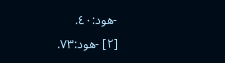-هود:٤٠.
[٢] -هود:٧٣.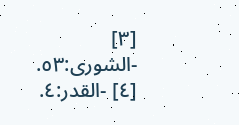[٣] -الشورى:٥٣.
[٤] -القدر:٤.